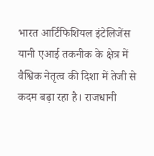भारत आर्टिफिशियल इंटेलिजेंस यानी एआई तकनीक के क्षेत्र में वैश्विक नेतृत्व की दिशा में तेजी से कदम बढ़ा रहा है। राजधानी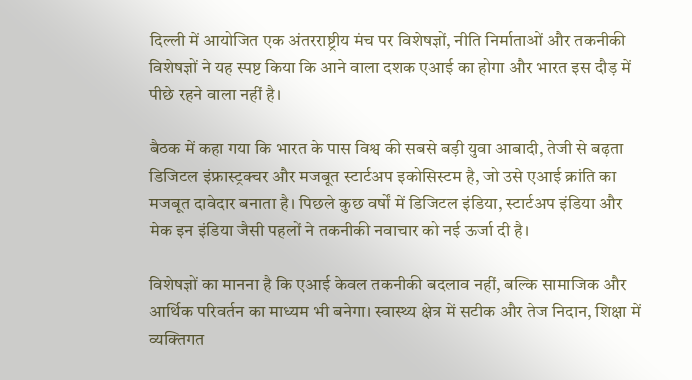दिल्ली में आयोजित एक अंतरराष्ट्रीय मंच पर विशेषज्ञों, नीति निर्माताओं और तकनीकी विशेषज्ञों ने यह स्पष्ट किया कि आने वाला दशक एआई का होगा और भारत इस दौड़ में पीछे रहने वाला नहीं है।

बैठक में कहा गया कि भारत के पास विश्व की सबसे बड़ी युवा आबादी, तेजी से बढ़ता डिजिटल इंफ्रास्ट्रक्चर और मजबूत स्टार्टअप इकोसिस्टम है, जो उसे एआई क्रांति का मजबूत दावेदार बनाता है। पिछले कुछ वर्षों में डिजिटल इंडिया, स्टार्टअप इंडिया और मेक इन इंडिया जैसी पहलों ने तकनीकी नवाचार को नई ऊर्जा दी है।

विशेषज्ञों का मानना है कि एआई केवल तकनीकी बदलाव नहीं, बल्कि सामाजिक और आर्थिक परिवर्तन का माध्यम भी बनेगा। स्वास्थ्य क्षेत्र में सटीक और तेज निदान, शिक्षा में व्यक्तिगत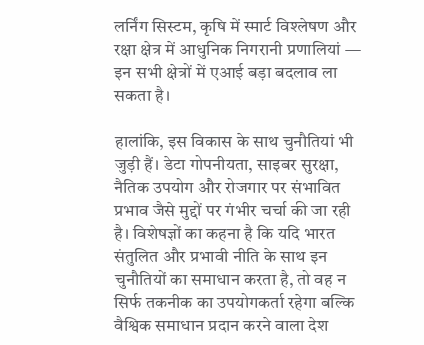लर्निंग सिस्टम, कृषि में स्मार्ट विश्लेषण और रक्षा क्षेत्र में आधुनिक निगरानी प्रणालियां — इन सभी क्षेत्रों में एआई बड़ा बदलाव ला सकता है।

हालांकि, इस विकास के साथ चुनौतियां भी जुड़ी हैं। डेटा गोपनीयता, साइबर सुरक्षा, नैतिक उपयोग और रोजगार पर संभावित प्रभाव जैसे मुद्दों पर गंभीर चर्चा की जा रही है। विशेषज्ञों का कहना है कि यदि भारत संतुलित और प्रभावी नीति के साथ इन चुनौतियों का समाधान करता है, तो वह न सिर्फ तकनीक का उपयोगकर्ता रहेगा बल्कि वैश्विक समाधान प्रदान करने वाला देश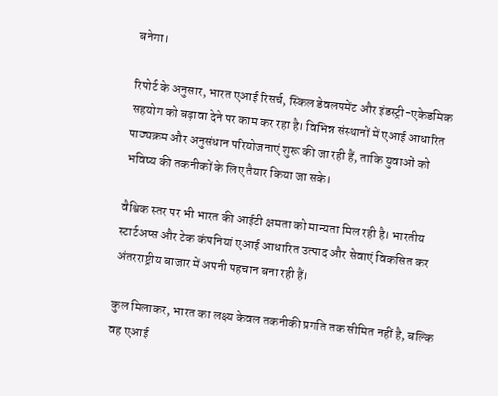बनेगा।

रिपोर्ट के अनुसार, भारत एआई रिसर्च, स्किल डेवलपमेंट और इंडस्ट्री-एकेडमिक सहयोग को बढ़ावा देने पर काम कर रहा है। विभिन्न संस्थानों में एआई आधारित पाठ्यक्रम और अनुसंधान परियोजनाएं शुरू की जा रही हैं, ताकि युवाओं को भविष्य की तकनीकों के लिए तैयार किया जा सके।

वैश्विक स्तर पर भी भारत की आईटी क्षमता को मान्यता मिल रही है। भारतीय स्टार्टअप्स और टेक कंपनियां एआई आधारित उत्पाद और सेवाएं विकसित कर अंतरराष्ट्रीय बाजार में अपनी पहचान बना रही हैं।

कुल मिलाकर, भारत का लक्ष्य केवल तकनीकी प्रगति तक सीमित नहीं है, बल्कि वह एआई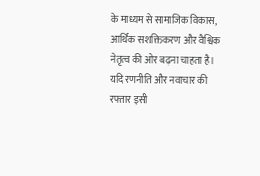के माध्यम से सामाजिक विकास, आर्थिक सशक्तिकरण और वैश्विक नेतृत्व की ओर बढ़ना चाहता है। यदि रणनीति और नवाचार की रफ्तार इसी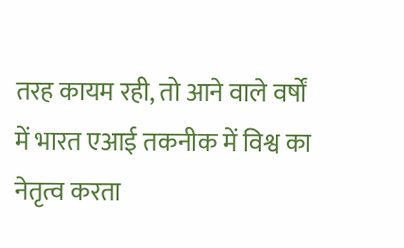तरह कायम रही, तो आने वाले वर्षों में भारत एआई तकनीक में विश्व का नेतृत्व करता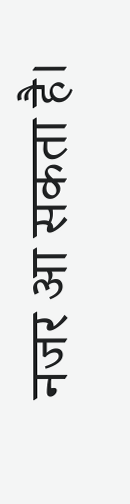नजर आ सकता है।